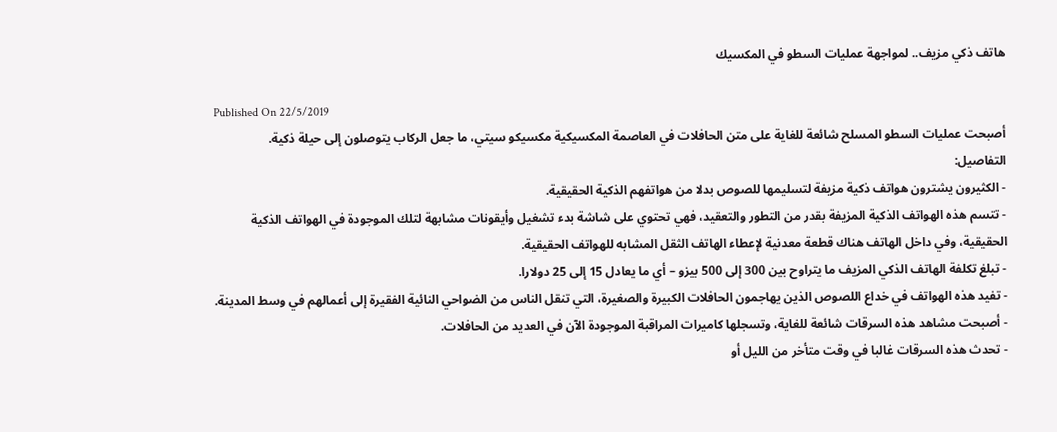هاتف ذكي مزيف.. لمواجهة عمليات السطو في المكسيك

Published On 22/5/2019
أصبحت عمليات السطو المسلح شائعة للغاية على متن الحافلات في العاصمة المكسيكية مكسيكو سيتي، ما جعل الركاب يتوصلون إلى حيلة ذكية.
التفاصيل:
- الكثيرون يشترون هواتف ذكية مزيفة لتسليمها للصوص بدلا من هواتفهم الذكية الحقيقية.
- تتسم هذه الهواتف الذكية المزيفة بقدر من التطور والتعقيد، فهي تحتوي على شاشة بدء تشغيل وأيقونات مشابهة لتلك الموجودة في الهواتف الذكية الحقيقية، وفي داخل الهاتف هناك قطعة معدنية لإعطاء الهاتف الثقل المشابه للهواتف الحقيقية.
- تبلغ تكلفة الهاتف الذكي المزيف ما يتراوح بين 300 إلى 500 بيزو – أي ما يعادل 15 إلى 25 دولارا.
- تفيد هذه الهواتف في خداع اللصوص الذين يهاجمون الحافلات الكبيرة والصغيرة، التي تنقل الناس من الضواحي النائية الفقيرة إلى أعمالهم في وسط المدينة.
- أصبحت مشاهد هذه السرقات شائعة للغاية، وتسجلها كاميرات المراقبة الموجودة الآن في العديد من الحافلات.
- تحدث هذه السرقات غالبا في وقت متأخر من الليل أو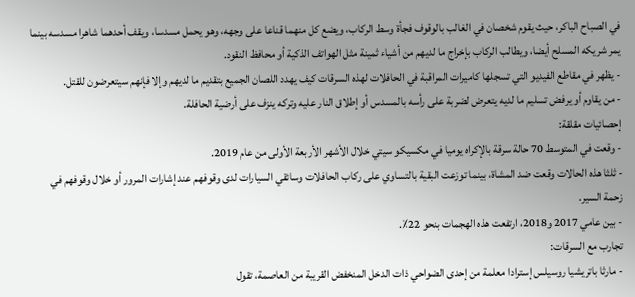في الصباح الباكر، حيث يقوم شخصان في الغالب بالوقوف فجأة وسط الركاب، ويضع كل منهما قناعا على وجهه، وهو يحمل مسدسا، ويقف أحدهما شاهرا مسدسه بينما يمر شريكه المسلح أيضا، ويطالب الركاب بإخراج ما لديهم من أشياء ثمينة مثل الهواتف الذكية أو محافظ النقود.
- يظهر في مقاطع الفيديو التي تسجلها كاميرات المراقبة في الحافلات لهذه السرقات كيف يهدد اللصان الجميع بتقديم ما لديهم وإلا فإنهم سيتعرضون للقتل.
- من يقاوم أو يرفض تسليم ما لديه يتعرض لضربة على رأسه بالمسدس أو إطلاق النار عليه وتركه ينزف على أرضية الحافلة.
إحصائيات مقلقة:
- وقعت في المتوسط 70 حالة سرقة بالإكراه يوميا في مكسيكو سيتي خلال الأشهر الأربعة الأولى من عام 2019.
- ثلثا هذه الحالات وقعت ضد المشاة، بينما توزعت البقية بالتساوي على ركاب الحافلات وسائقي السيارات لدى وقوفهم عند إشارات المرور أو خلال وقوفهم في زحمة السير.
- بين عامي 2017 و2018، ارتفعت هذه الهجمات بنحو 22٪.
تجارب مع السرقات:
- مارثا باتريشيا روسيلس إسترادا معلمة من إحدى الضواحي ذات الدخل المنخفض القريبة من العاصمة، تقول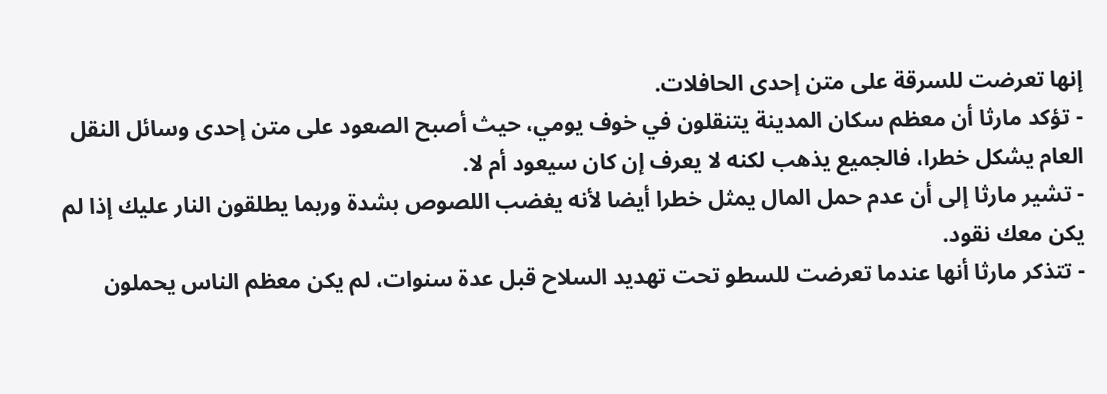إنها تعرضت للسرقة على متن إحدى الحافلات.
- تؤكد مارثا أن معظم سكان المدينة يتنقلون في خوف يومي، حيث أصبح الصعود على متن إحدى وسائل النقل العام يشكل خطرا، فالجميع يذهب لكنه لا يعرف إن كان سيعود أم لا.
- تشير مارثا إلى أن عدم حمل المال يمثل خطرا أيضا لأنه يغضب اللصوص بشدة وربما يطلقون النار عليك إذا لم يكن معك نقود.
- تتذكر مارثا أنها عندما تعرضت للسطو تحت تهديد السلاح قبل عدة سنوات، لم يكن معظم الناس يحملون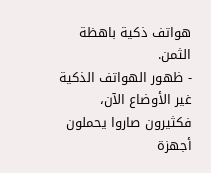هواتف ذكية باهظة الثمن.
- ظهور الهواتف الذكية غير الأوضاع الآن، فكثيرون صاروا يحملون أجهزة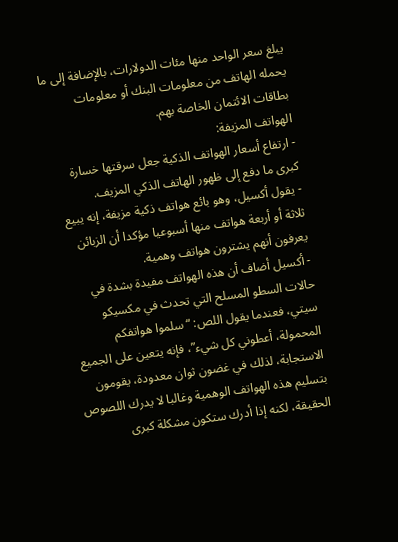يبلغ سعر الواحد منها مئات الدولارات، بالإضافة إلى ما يحمله الهاتف من معلومات البنك أو معلومات بطاقات الائتمان الخاصة بهم.
الهواتف المزيفة:
- ارتفاع أسعار الهواتف الذكية جعل سرقتها خسارة كبرى ما دفع إلى ظهور الهاتف الذكي المزيف.
- يقول أكسيل، وهو بائع هواتف ذكية مزيفة، إنه يبيع ثلاثة أو أربعة هواتف منها أسبوعيا مؤكدا أن الزبائن يعرفون أنهم يشترون هواتف وهمية.
- أكسيل أضاف أن هذه الهواتف مفيدة بشدة في حالات السطو المسلح التي تحدث في مكسيكو سيتي، فعندما يقول اللص: “سلموا هواتفكم المحمولة، أعطوني كل شيء”، فإنه يتعين على الجميع الاستجابة، لذلك في غضون ثوان معدودة، يقومون بتسليم هذه الهواتف الوهمية وغالبا لا يدرك اللصوص الحقيقة، لكنه إذا أدرك ستكون مشكلة كبرى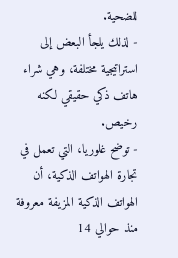للضحية.
- لذلك يلجأ البعض إلى استراتيجية مختلفة، وهي شراء هاتف ذكي حقيقي لكنه رخيص.
- توضح غلوريا، التي تعمل في تجارة الهواتف الذكية، أن الهواتف الذكية المزيفة معروفة منذ حوالي 14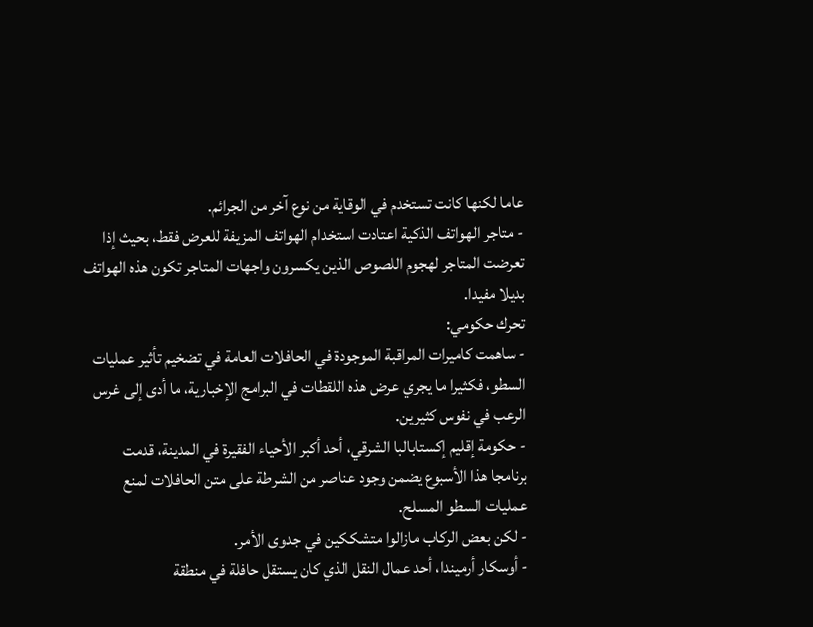عاما لكنها كانت تستخدم في الوقاية من نوع آخر من الجرائم.
- متاجر الهواتف الذكية اعتادت استخدام الهواتف المزيفة للعرض فقط، بحيث إذا تعرضت المتاجر لهجوم اللصوص الذين يكسرون واجهات المتاجر تكون هذه الهواتف بديلا مفيدا.
تحرك حكومي:
- ساهمت كاميرات المراقبة الموجودة في الحافلات العامة في تضخيم تأثير عمليات السطو، فكثيرا ما يجري عرض هذه اللقطات في البرامج الإخبارية، ما أدى إلى غرس الرعب في نفوس كثيرين.
- حكومة إقليم إكستابالبا الشرقي، أحد أكبر الأحياء الفقيرة في المدينة، قدمت برنامجا هذا الأسبوع يضمن وجود عناصر من الشرطة على متن الحافلات لمنع عمليات السطو المسلح.
- لكن بعض الركاب مازالوا متشككين في جدوى الأمر.
- أوسكار أرميندا، أحد عمال النقل الذي كان يستقل حافلة في منطقة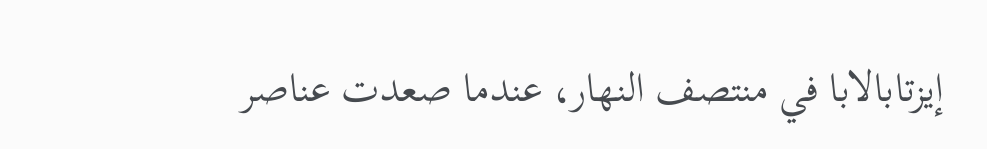إيزتابالابا في منتصف النهار، عندما صعدت عناصر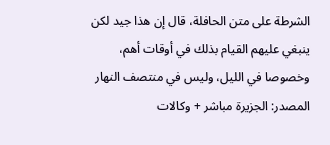الشرطة على متن الحافلة، قال إن هذا جيد لكن ينبغي عليهم القيام بذلك في أوقات أهم، وخصوصا في الليل، وليس في منتصف النهار
المصدر: الجزيرة مباشر + وكالات